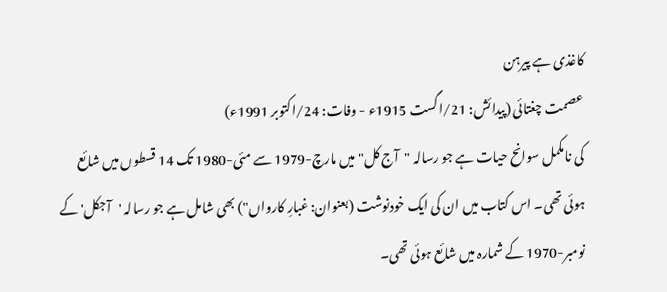کاغذی ہے پیرہن
عصمت چغتائی (پیدائش: 21/اگست 1915ء - وفات: 24/اکتوبر 1991ء)
کی نامکمل سوانح حیات ہے جو رسالہ "آج کل" میں مارچ-1979 سے مئی-1980 تک 14 قسطوں میں شائع ہوئی تھی۔ اس کتاب میں ان کی ایک خودنوشت (بعنوان: غبارِ کارواں") بھی شامل ہے جو رسالہ 'آجکل' کے نومبر-1970 کے شمارہ میں شائع ہوئی تھی۔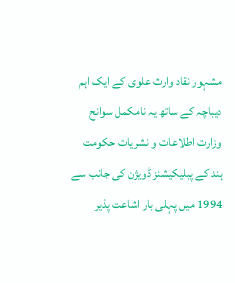مشہور نقاد وارث علوی کے ایک اہم دیباچہ کے ساتھ یہ نامکمل سوانح وزارت اطلاعات و نشریات حکومت ہند کے پبلیکیشنز ڈویژن کی جانب سے 1994 میں پہلی بار اشاعت پذیر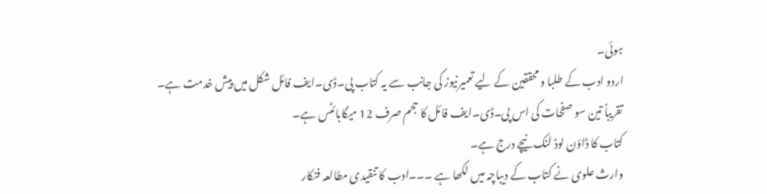ہوئی۔
اردو ادب کے طلبا و محققین کے لیے تعمیرنیوز کی جانب سے یہ کتاب پی۔ڈی۔ایف فائل شکل میں پیش خدمت ہے۔ تقریباً تین سو صفحات کی اس پی۔ڈی۔ایف فائل کا حجم صرف 12 میگابائٹس ہے۔
کتاب کا ڈاؤن لوڈ لنک نیچے درج ہے۔
وارث علوی نے کتاب کے دیباچہ میں لکھا ہے ۔۔۔ادب کا تنقیدی مطالعہ فنکار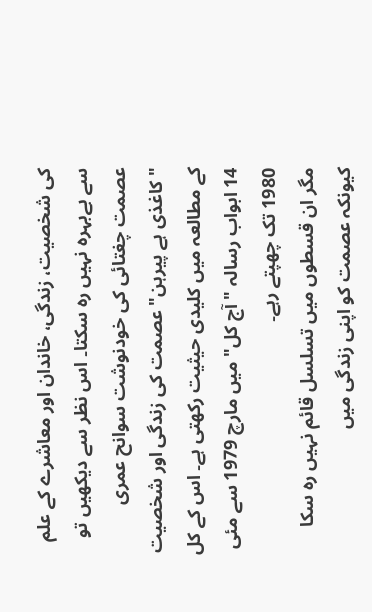کی شخصیت، زندگی، خاندان اور معاشرے کے علم سے بےبہرہ نہیں رہ سکتا۔ اس نظر سے دیکھیں تو عصمت چغتائی کی خودنوشت سوانح عمری "کاغذی ہے پیرہن" عصمت کی زندگی اور شخصیت کے مطالعہ میں کلیدی حیثیت رکھتی ہے۔ اس کے کل 14 ابواب رسالہ "آج کل" میں مارچ 1979 سے مئی 1980 تک چھپتے رہے۔
مگر ان قسطوں میں تسلسل قائم نہیں رہ سکا کیونکہ عصمت کو اپنی زندگی میں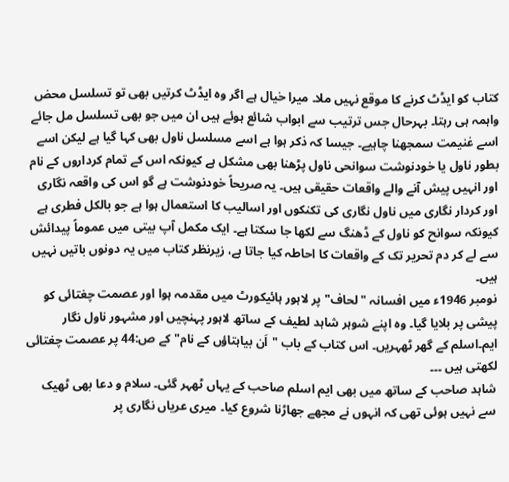کتاب کو ایڈٹ کرنے کا موقع نہیں ملا۔ میرا خیال ہے اگر وہ ایڈٹ کرتیں بھی تو تسلسل محض واہمہ ہی رہتا۔ بہرحال جس ترتیب سے ابواب شائع ہوئے ہیں ان میں جو بھی تسلسل مل جائے اسے غنیمت سمجھنا چاہیے۔ جیسا کہ ذکر ہوا ہے اسے مسلسل ناول بھی کہا گیا ہے لیکن اسے بطور ناول یا خودنوشت سوانحی ناول پڑھنا بھی مشکل ہے کیونکہ اس کے تمام کرداروں کے نام اور انہیں پیش آنے والے واقعات حقیقی ہیں۔ یہ صریحاً خودنوشت ہے گو اس کی واقعہ نگاری اور کردار نگاری میں ناول نگاری کی تکنکوں اور اسالیب کا استعمال ہوا ہے جو بالکل فطری ہے کیونکہ سوانح کو ناول کے ڈھنگ سے لکھا جا سکتا ہے۔ ایک مکمل آپ بیتی میں عموماً پیدائش سے لے کر دم تحریر تک کے واقعات کا احاطہ کیا جاتا ہے، زیرنظر کتاب میں یہ دونوں باتیں نہیں ہیں۔
نومبر 1946ء میں افسانہ "لحاف" پر لاہور ہائیکورٹ میں مقدمہ ہوا اور عصمت چغتائی کو پیشی پر بلایا گیا۔ وہ اپنے شوہر شاہد لطیف کے ساتھ لاہور پہنچیں اور مشہور ناول نگار ایم۔اسلم کے گھر ٹھہریں۔ اس کتاب کے باب "اَن بیاہتاؤں کے نام" کے ص:44 پر عصمت چغتائی لکھتی ہیں ۔۔۔
شاہد صاحب کے ساتھ میں بھی ایم اسلم صاحب کے یہاں ٹھہر گئی۔ سلام و دعا بھی ٹھیک سے نہیں ہوئی تھی کہ انہوں نے مجھے جھاڑنا شروع کیا۔ میری عریاں نگاری پر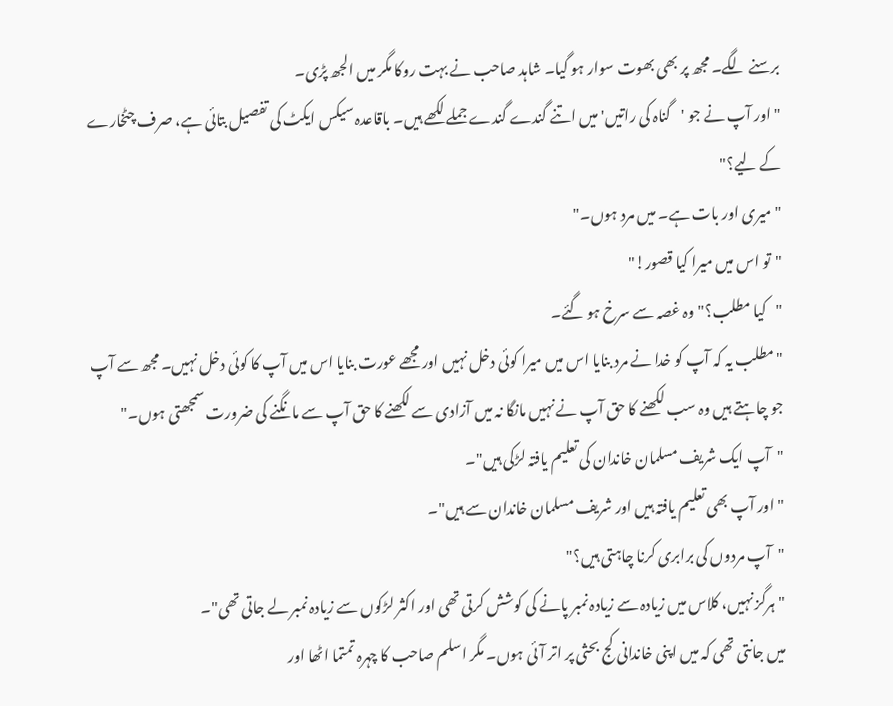برسنے لگے۔ مجھ پر بھی بھوت سوار ہو گیا۔ شاہد صاحب نے بہت روکا مگر میں الجھ پڑی۔
"اور آپ نے جو 'گناہ کی راتیں' میں اتنے گندے گندے جملے لکھے ہیں۔ باقاعدہ سیکس ایکٹ کی تفصیل بتائی ہے، صرف چٹخارے کے لیے؟"
"میری اور بات ہے۔ میں مرد ہوں۔"
"تو اس میں میرا کیا قصور!"
"کیا مطلب؟" وہ غصہ سے سرخ ہو گئے۔
"مطلب یہ کہ آپ کو خدا نے مرد بنایا اس میں میرا کوئی دخل نہیں اور مجھے عورت بنایا اس میں آپ کا کوئی دخل نہیں۔ مجھ سے آپ جو چاہتے ہیں وہ سب لکھنے کا حق آپ نے نہیں مانگا نہ میں آزادی سے لکھنے کا حق آپ سے مانگنے کی ضرورت سمجھتی ہوں۔"
"آپ ایک شریف مسلمان خاندان کی تعلیم یافتہ لڑکی ہیں"۔
"اور آپ بھی تعلیم یافتہ ہیں اور شریف مسلمان خاندان سے ہیں"۔
"آپ مردوں کی برابری کرنا چاہتی ہیں؟"
"ہرگز نہیں، کلاس میں زیادہ سے زیادہ نمبر پانے کی کوشش کرتی تھی اور اکثر لڑکوں سے زیادہ نمبر لے جاتی تھی"۔
میں جانتی تھی کہ میں اپنی خاندانی کج بحثی پر اتر آئی ہوں۔ مگر اسلم صاحب کا چہرہ تمتما اٹھا اور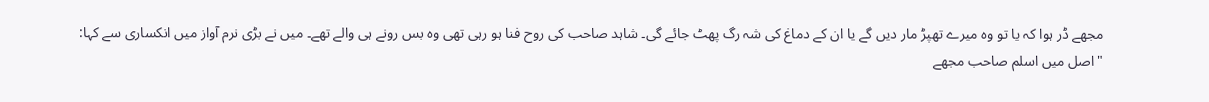مجھے ڈر ہوا کہ یا تو وہ میرے تھپڑ مار دیں گے یا ان کے دماغ کی شہ رگ پھٹ جائے گی۔ شاہد صاحب کی روح فنا ہو رہی تھی وہ بس رونے ہی والے تھے۔ میں نے بڑی نرم آواز میں انکساری سے کہا:
"اصل میں اسلم صاحب مجھے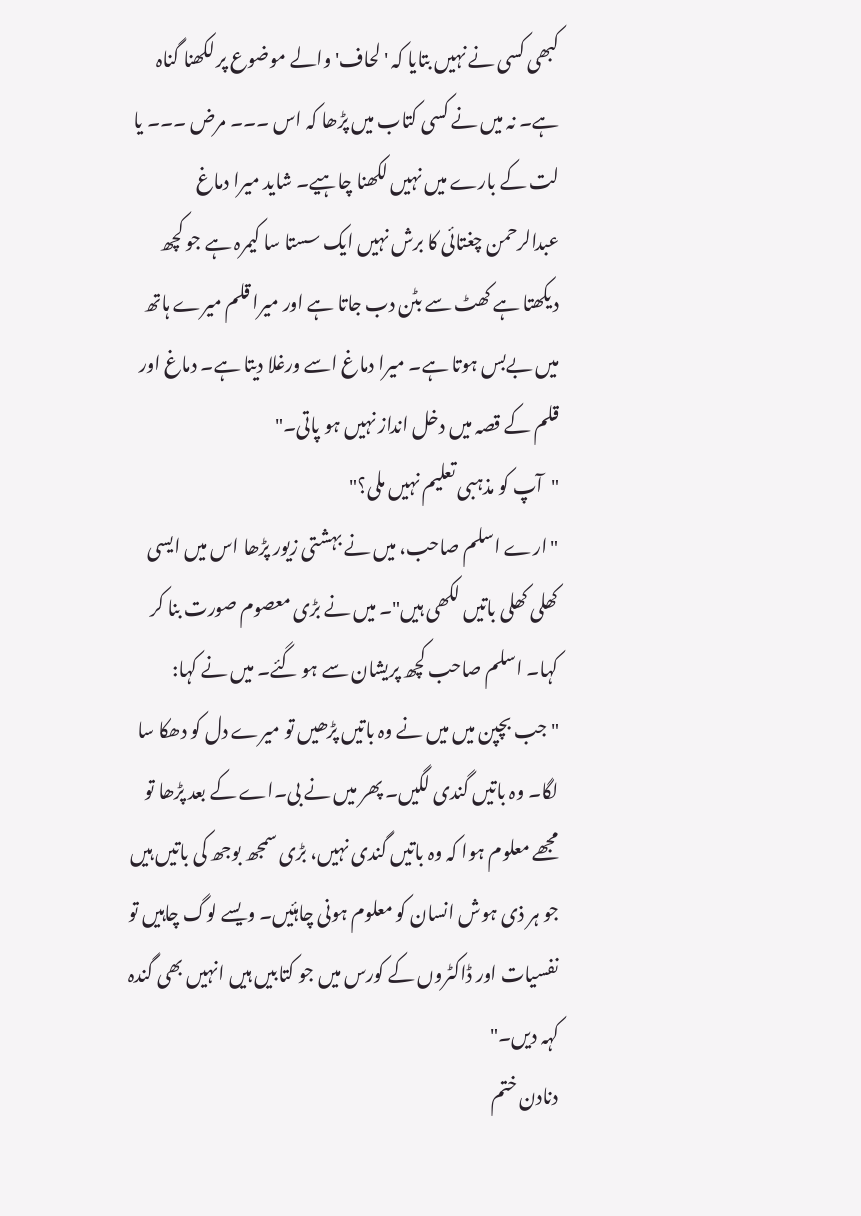کبھی کسی نے نہیں بتایا کہ 'لحاف' والے موضوع پر لکھنا گناہ ہے۔ نہ میں نے کسی کتاب میں پڑھا کہ اس ۔۔۔ مرض ۔۔۔ یا لت کے بارے میں نہیں لکھنا چاہیے۔ شاید میرا دماغ عبدالرحمن چغتائی کا برش نہیں ایک سستا سا کیمرہ ہے جو کچھ دیکھتا ہے کھٹ سے بٹن دب جاتا ہے اور میرا قلم میرے ہاتھ میں بےبس ہوتا ہے۔ میرا دماغ اسے ورغلا دیتا ہے۔ دماغ اور قلم کے قصہ میں دخل انداز نہیں ہو پاتی۔"
"آپ کو مذہبی تعلیم نہیں ملی؟"
"ارے اسلم صاحب، میں نے بہشتی زیور پڑھا اس میں ایسی کھلی کھلی باتیں لکھی ہیں"۔ میں نے بڑی معصوم صورت بنا کر کہا۔ اسلم صاحب کچھ پریشان سے ہو گئے۔ میں نے کہا:
"جب بچپن میں میں نے وہ باتیں پڑھیں تو میرے دل کو دھکا سا لگا۔ وہ باتیں گندی لگیں۔ پھر میں نے بی۔اے کے بعد پڑھا تو مجھے معلوم ہوا کہ وہ باتیں گندی نہیں، بڑی سمجھ بوجھ کی باتیں ہیں جو ہر ذی ہوش انسان کو معلوم ہونی چاہئیں۔ ویسے لوگ چاہیں تو نفسیات اور ڈاکٹروں کے کورس میں جو کتابیں ہیں انہیں بھی گندہ کہہ دیں۔"
دنادن ختم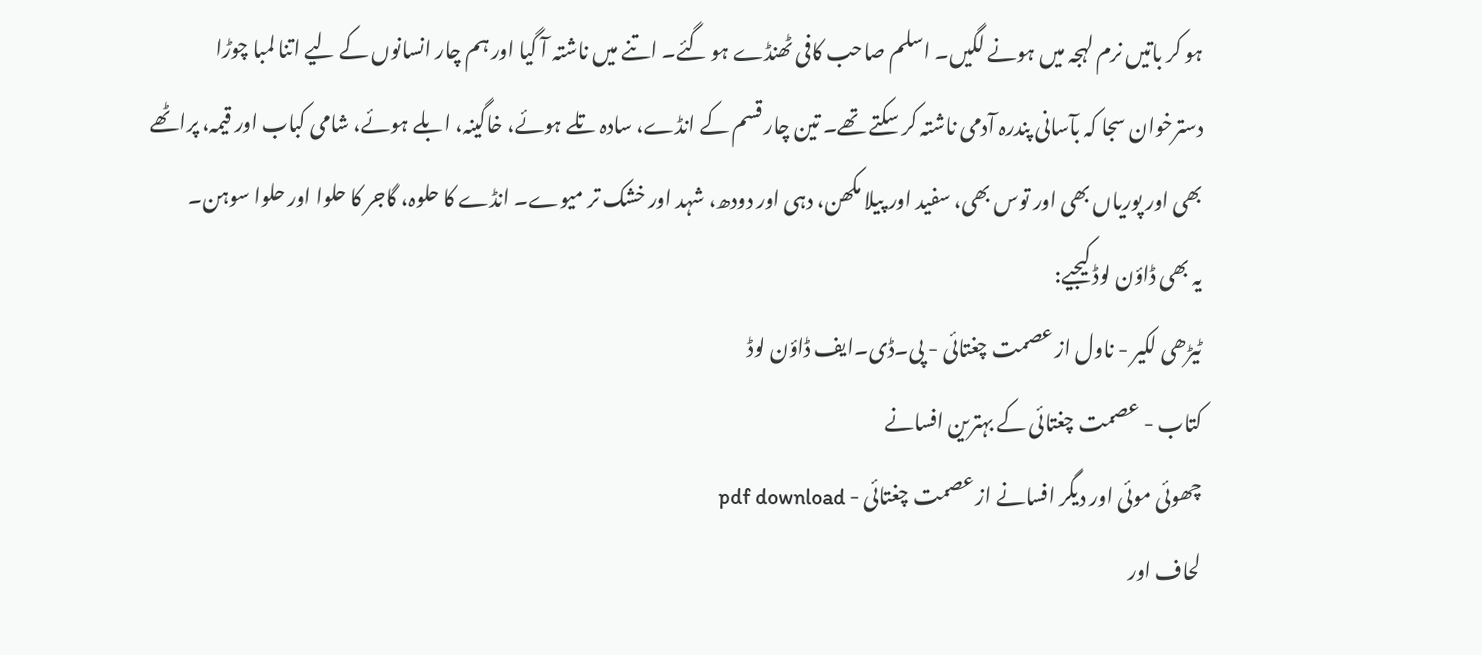ہو کر باتیں نرم لہجہ میں ہونے لگیں۔ اسلم صاحب کافی ٹھنڈے ہو گئے۔ اتنے میں ناشتہ آ گیا اور ہم چار انسانوں کے لیے اتنا لمبا چوڑا دسترخوان سجا کہ بآسانی پندرہ آدمی ناشتہ کر سکتے تھے۔ تین چار قسم کے انڈے، سادہ تلے ہوئے، خاگینہ، ابلے ہوئے، شامی کباب اور قیمہ، پراٹھے بھی اور پوریاں بھی اور توس بھی، سفید اور پیلا مکھن، دہی اور دودھ، شہد اور خشک تر میوے۔ انڈے کا حلوہ، گاجر کا حلوا اور حلوا سوہن۔
یہ بھی ڈاؤن لوڈ کیجیے:
ٹیڑھی لکیر - ناول از عصمت چغتائی - پی۔ڈی۔ایف ڈاؤن لوڈ
کتاب - عصمت چغتائی کے بہترین افسانے
چھوئی موئی اور دیگر افسانے از عصمت چغتائی - pdf download
لحاف اور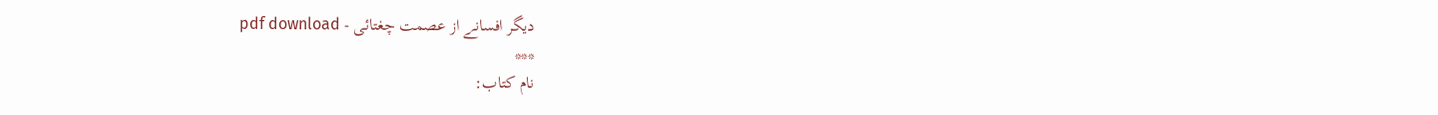دیگر افسانے از عصمت چغتائی - pdf download
***
نام کتاب: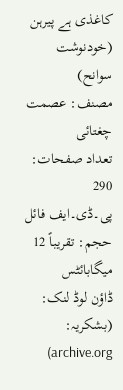کاغذی ہے پیرہن (خودنوشت سوانح)
مصنف: عصمت چغتائی
تعداد صفحات: 290
پی۔ڈی۔ایف فائل حجم: تقریباً 12 میگابائٹس
ڈاؤن لوڈ لنک: (بشکریہ: archive.org)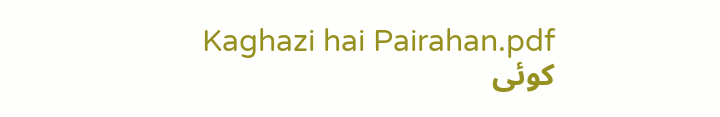Kaghazi hai Pairahan.pdf
کوئی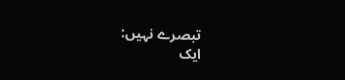تبصرے نہیں:
ایک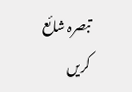تبصرہ شائع کریں